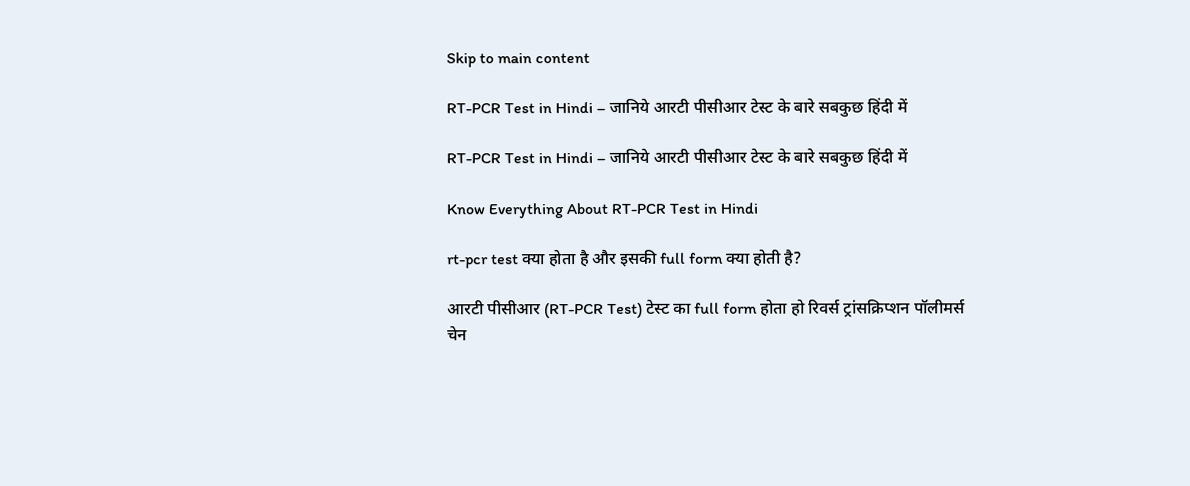Skip to main content

RT-PCR Test in Hindi – जानिये आरटी पीसीआर टेस्ट के बारे सबकुछ हिंदी में

RT-PCR Test in Hindi – जानिये आरटी पीसीआर टेस्ट के बारे सबकुछ हिंदी में

Know Everything About RT-PCR Test in Hindi

rt-pcr test क्या होता है और इसकी full form क्या होती है?

आरटी पीसीआर (RT-PCR Test) टेस्ट का full form होता हो रिवर्स ट्रांसक्रिप्शन पॉलीमर्स चेन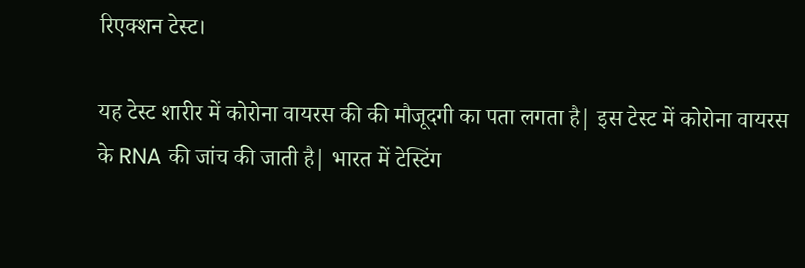रिएक्शन टेस्ट।

यह टेस्ट शारीर में कोरोना वायरस की की मौजूदगी का पता लगता है| इस टेस्ट में कोरोना वायरस के RNA की जांच की जाती है| भारत में टेस्टिंग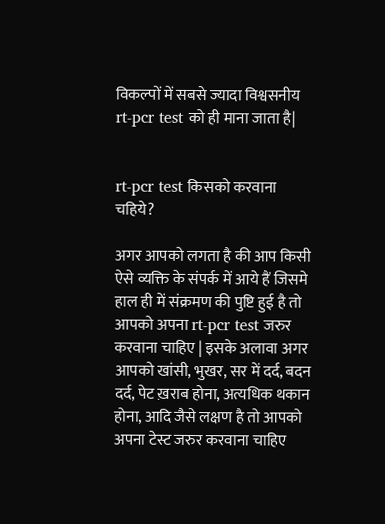विकल्पों में सबसे ज्यादा विश्वसनीय rt-pcr test को ही माना जाता है|


rt-pcr test किसको करवाना चहिये?

अगर आपको लगता है की आप किसी ऐसे व्यक्ति के संपर्क में आये हैं जिसमे हाल ही में संक्रमण की पुष्टि हुई है तो आपको अपना rt-pcr test जरुर करवाना चाहिए | इसके अलावा अगर आपको खांसी, भुखर, सर में दर्द, बदन दर्द, पेट ख़राब होना, अत्यधिक थकान होना, आदि जैसे लक्षण है तो आपको अपना टेस्ट जरुर करवाना चाहिए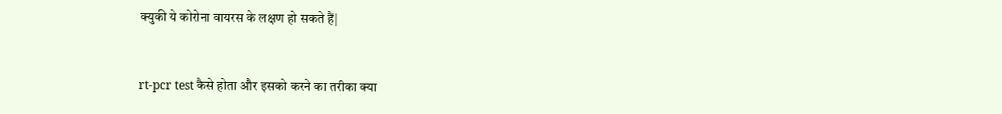क्युकी ये कोरोना वायरस के लक्षण हो सकते हैं|


rt-pcr test कैसे होता और इसको करने का तरीका क्या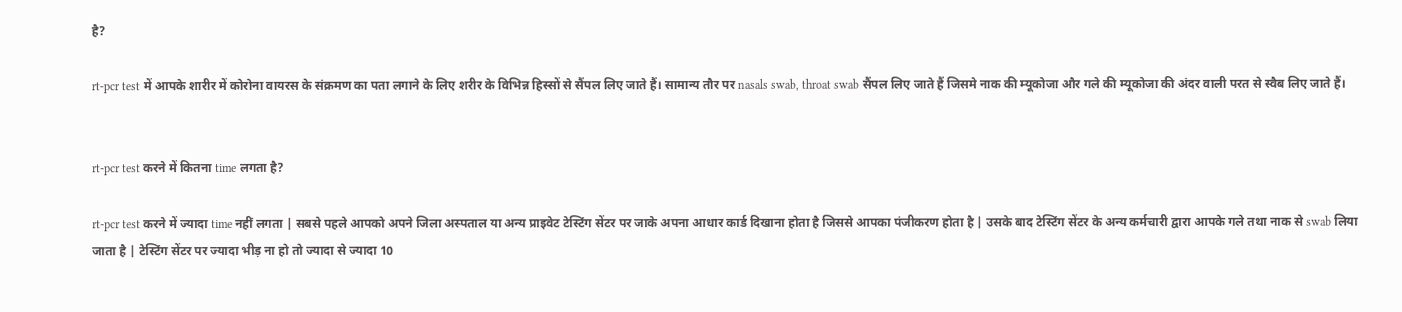है?

rt-pcr test में आपके शारीर में कोरोना वायरस के संक्रमण का पता लगाने के लिए शरीर के विभिन्न हिस्सों से सैंपल लिए जाते हैं। सामान्य तौर पर nasals swab, throat swab सैंपल लिए जाते हैं जिसमे नाक की म्यूकोजा और गले की म्यूकोजा की अंदर वाली परत से स्वैब लिए जाते हैं।


rt-pcr test करने में कितना time लगता है?

rt-pcr test करने में ज्यादा time नहीं लगता | सबसे पहले आपको अपने जिला अस्पताल या अन्य प्राइवेट टेस्टिंग सेंटर पर जाके अपना आधार कार्ड दिखाना होता है जिससे आपका पंजीकरण होता है | उसके बाद टेस्टिंग सेंटर के अन्य कर्मचारी द्वारा आपके गले तथा नाक से swab लिया जाता है | टेस्टिंग सेंटर पर ज्यादा भीड़ ना हो तो ज्यादा से ज्यादा 10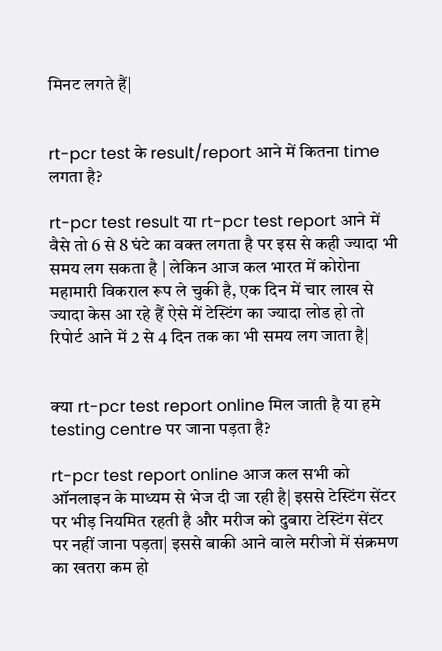मिनट लगते हैं|


rt-pcr test के result/report आने में कितना time लगता है?

rt-pcr test result या rt-pcr test report आने में वैसे तो 6 से 8 घंटे का वक्त लगता है पर इस से कही ज्यादा भी समय लग सकता है | लेकिन आज कल भारत में कोरोना महामारी विकराल रूप ले चुकी है, एक दिन में चार लाख से ज्यादा केस आ रहे हैं ऐसे में टेस्टिंग का ज्यादा लोड हो तो रिपोर्ट आने में 2 से 4 दिन तक का भी समय लग जाता है|


क्या rt-pcr test report online मिल जाती है या हमे testing centre पर जाना पड़ता है?

rt-pcr test report online आज कल सभी को ऑनलाइन के माध्यम से भेज दी जा रही है| इससे टेस्टिंग सेंटर पर भीड़ नियमित रहती है और मरीज को दुबारा टेस्टिंग सेंटर पर नहीं जाना पड़ता| इससे बाकी आने वाले मरीजो में संक्रमण का खतरा कम हो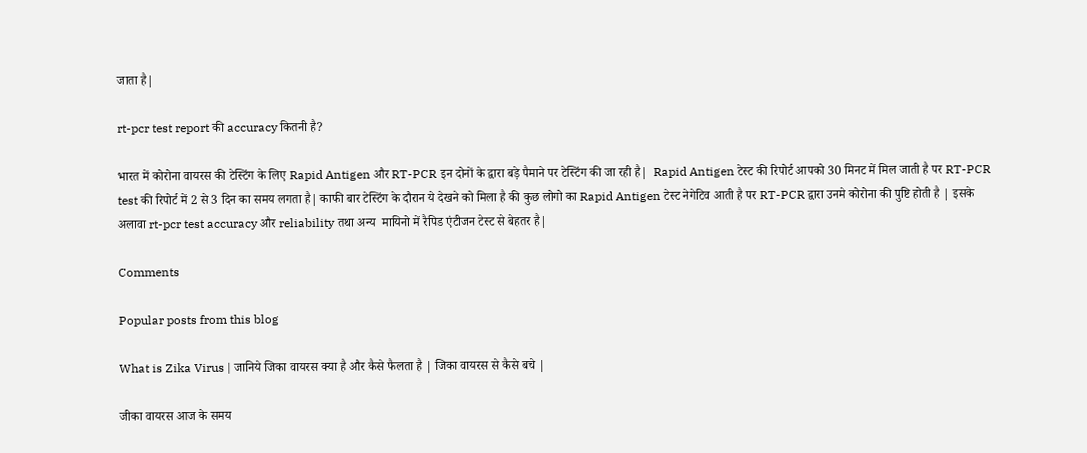जाता है|

rt-pcr test report की accuracy कितनी है?

भारत में कोरोना वायरस की टेस्टिंग के लिए Rapid Antigen और RT-PCR इन दोनों के द्वारा बड़े पैमाने पर टेस्टिंग की जा रही है|  Rapid Antigen टेस्ट की रिपोर्ट आपको 30 मिनट में मिल जाती है पर RT-PCR test की रिपोर्ट में 2 से 3 दिन का समय लगता है| काफी बार टेस्टिंग के दौरान ये देखने को मिला है की कुछ लोगो का Rapid Antigen टेस्ट नेगेटिव आती है पर RT-PCR द्वारा उनमे कोरोना की पुष्टि होती है | इसके अलावा rt-pcr test accuracy और reliability तथा अन्य  मायिनो में रैपिड एंटीजन टेस्ट से बेहतर है|

Comments

Popular posts from this blog

What is Zika Virus | जानिये जिका वायरस क्या है और कैसे फैलता है | जिका वायरस से कैसे बचे |

जीका वायरस आज के समय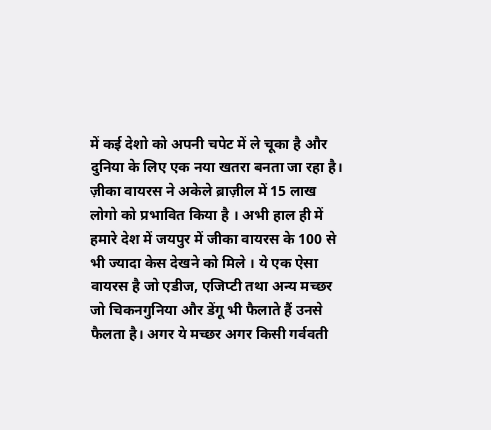में कई देशो को अपनी चपेट में ले चूका है और दुनिया के लिए एक नया खतरा बनता जा रहा है। ज़ीका वायरस ने अकेले ब्राज़ील में 15 लाख लोगो को प्रभावित किया है । अभी हाल ही में हमारे देश में जयपुर में जीका वायरस के 100 से भी ज्यादा केस देखने को मिले । ये एक ऐसा वायरस है जो एडीज, एजिप्‍टी तथा अन्‍य मच्‍छर जो चिकनगुनिया और डेंगू भी फैलाते हैं उनसे फैलता है। अगर ये मच्छर अगर किसी गर्ववती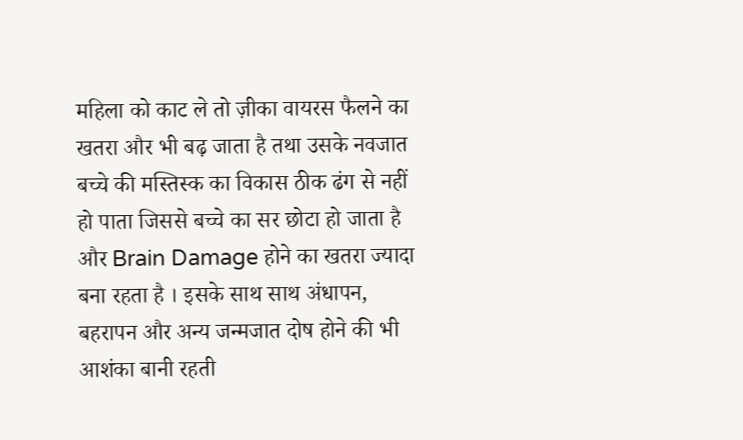महिला को काट ले तो ज़ीका वायरस फैलने का खतरा और भी बढ़ जाता है तथा उसके नवजात बच्चे की मस्तिस्क का विकास ठीक ढंग से नहीं हो पाता जिससे बच्चे का सर छोटा हो जाता है और Brain Damage होने का खतरा ज्यादा बना रहता है । इसके साथ साथ अंधापन, बहरापन और अन्य जन्मजात दोष होने की भी आशंका बानी रहती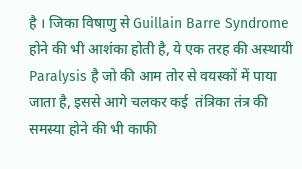है । जिका विषाणु से Guillain Barre Syndrome होने की भी आशंका होती है, ये एक तरह की अस्थायी Paralysis है जो की आम तोर से वयस्कों में पाया जाता है, इससे आगे चलकर कई  तंत्रिका तंत्र की समस्या होने की भी काफी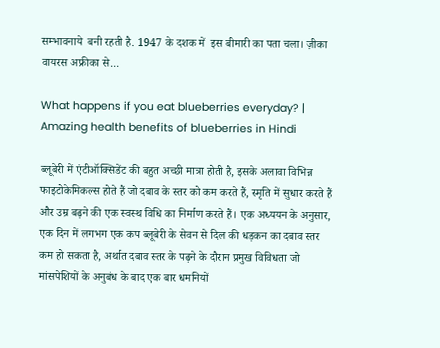सम्भावनाये  बनी रहती है. 1947 के दशक में  इस बीमारी का पता चला। ज़ीका वायरस अफ्रीका से...

What happens if you eat blueberries everyday? | Amazing health benefits of blueberries in Hindi

ब्लूबेरी में एंटीऑक्सिडेंट की बहुत अच्छी मात्रा होती है, इसके अलावा विभिन्न फाइटोकेमिकल्स होते हैं जो दबाव के स्तर को कम करते हैं, स्मृति में सुधार करते हैं और उम्र बढ़ने की एक स्वस्थ विधि का निर्माण करते हैं। एक अध्ययन के अनुसार, एक दिन में लगभग एक कप ब्लूबेरी के सेवन से दिल की धड़कन का दबाव स्तर कम हो सकता है, अर्थात दबाव स्तर के पढ़ने के दौरान प्रमुख विविधता जो मांसपेशियों के अनुबंध के बाद एक बार धमनियों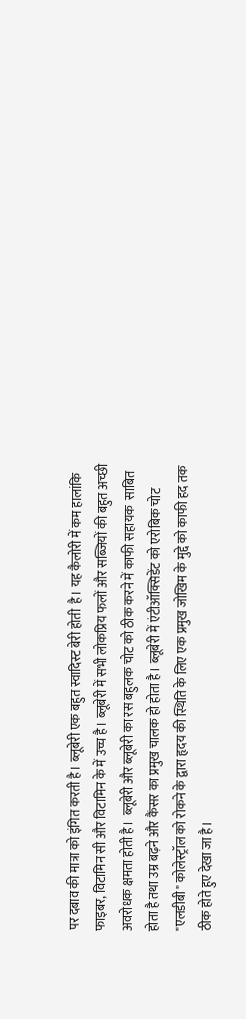पर दबाव की मात्रा को इंगित करती है। ब्लूबेरी एक बहुत स्वादिस्ट बेरी होती  है। यह कैलोरी में कम हालांकि फाइबर, विटामिन सी और विटामिन के में उच्च है। ब्लूबेरी में सभी लोकप्रिय फलों और सब्जियों की बहुत अच्छी अवरोधक क्षमता होती है।  ब्लूबेरी और ब्लूबेरी का रस बहुलक चोट को ठीक करने में काफी सहायक  साबित होता है तथा उम्र बढ़ने और कैंसर का प्रमुख चालक हो होता है। ब्लूबेरी में एंटीऑक्सिडेंट को एरोबिक चोट "एलडीबी" कोलेस्ट्रॉल को रोकने के द्वारा हृदय की स्थिति के लिए एक प्रमुख जोखिम के मुद्दे को काफी हद तक ठीक होते हुए देखा जा है।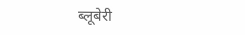ब्लूबेरी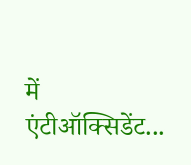में एंटीऑक्सिडेंट...